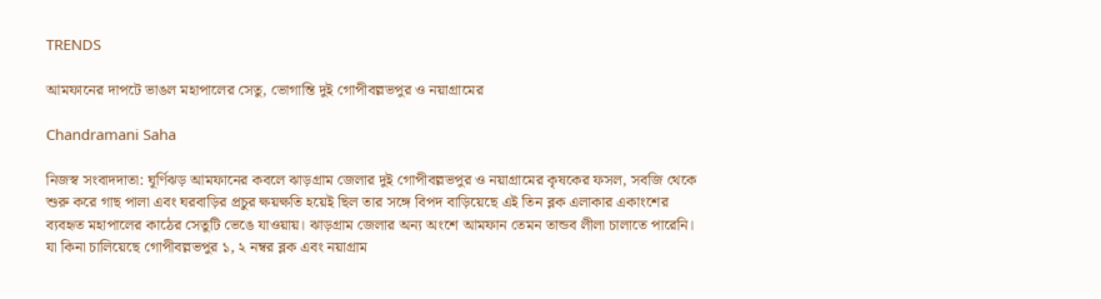TRENDS

আমফানের দাপটে ভাঙল মহাপালের সেতু, ভোগান্তি দুই গোপীবল্লভপুর ও নয়াগ্রামের

Chandramani Saha

নিজস্ব সংবাদদাতা: ঘূর্ণিঝড় আমফানের কবলে ঝাড়গ্রাম জেলার দুই গোপীবল্লভপুর ও নয়াগ্রামের কৃষকের ফসল, সবজি থেকে শুরু করে গাছ পালা এবং ঘরবাড়ির প্রচুর ক্ষয়ক্ষতি হয়েই ছিল তার সঙ্গে বিপদ বাড়িয়েছে এই তিন ব্লক এলাকার একাংশের ব্যবহৃত মহাপালের কাঠের সেতুটি ভেঙে যাওয়ায়। ঝাড়গ্ৰাম জেলার অন্য অংশে আমফান তেমন তান্ডব লীলা চালাতে পারেনি। যা কিনা চালিয়েছে গোপীবল্লভপুর ১, ২ নম্বর ব্লক এবং নয়াগ্ৰাম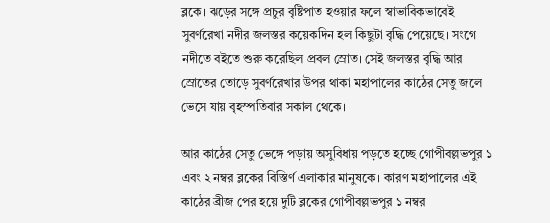ব্লকে। ঝড়ের সঙ্গে প্রচুর বৃষ্টিপাত হওয়ার ফলে স্বাভাবিকভাবেই সুবর্ণরেখা নদীর জলস্তর কয়েকদিন হল কিছুটা বৃদ্ধি পেয়েছে। সংগে নদীতে বইতে শুরু করেছিল প্রবল স্রোত। সেই জলস্তর বৃদ্ধি আর স্রোতের তোড়ে সুবর্ণরেখার উপর থাকা মহাপালের কাঠের সেতু জলে ভেসে যায় বৃহস্পতিবার সকাল থেকে।

আর কাঠের সেতু ভেঙ্গে পড়ায় অসুবিধায় পড়তে হচ্ছে গোপীবল্লভপুর ১ এবং ২ নম্বর ব্লকের বিস্তির্ণ এলাকার মানুষকে। কারণ মহাপালের এই কাঠের ব্রীজ পের হয়ে দুটি ব্লকের গোপীবল্লভপুর ১ নম্বর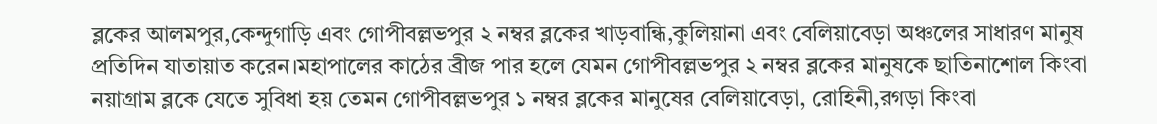ব্লকের আলমপুর,কেন্দুগাড়ি এবং গোপীবল্লভপুর ২ নম্বর ব্লকের খাড়বান্ধি,কুলিয়ানা এবং বেলিয়াবেড়া অঞ্চলের সাধারণ মানুষ প্রতিদিন যাতায়াত করেন।মহাপালের কাঠের ব্রীজ পার হলে যেমন গোপীবল্লভপুর ২ নম্বর ব্লকের মানুষকে ছাতিনাশোল কিংবা নয়াগ্ৰাম ব্লকে যেতে সুবিধা হয় তেমন গোপীবল্লভপুর ১ নম্বর ব্লকের মানুষের বেলিয়াবেড়া, রোহিনী,রগড়া কিংবা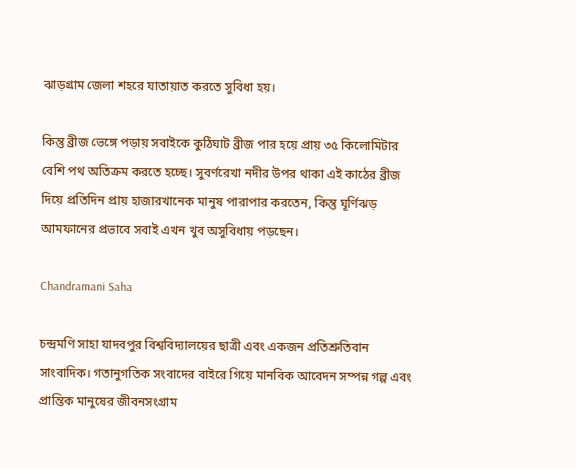ঝাড়গ্ৰাম জেলা শহরে যাতায়াত করতে সুবিধা হয়।

কিন্তু ব্রীজ ভেঙ্গে পড়ায় সবাইকে কুঠিঘাট ব্রীজ পার হয়ে প্রায় ৩৫ কিলোমিটার বেশি পথ অতিক্রম করতে হচ্ছে। সুবর্ণরেখা নদীর উপর থাকা এই কাঠের ব্রীজ দিয়ে প্রতিদিন প্রায় হাজারখানেক মানুষ পারাপার করতেন, কিন্তু ঘূর্ণিঝড় আমফানের প্রভাবে সবাই এখন খুব অসুবিধায় পড়ছেন।

Chandramani Saha

চন্দ্রমণি সাহা যাদবপুর বিশ্ববিদ্যালয়ের ছাত্রী এবং একজন প্রতিশ্রুতিবান সাংবাদিক। গতানুগতিক সংবাদের বাইরে গিয়ে মানবিক আবেদন সম্পন্ন গল্প এবং প্রান্তিক মানুষের জীবনসংগ্রাম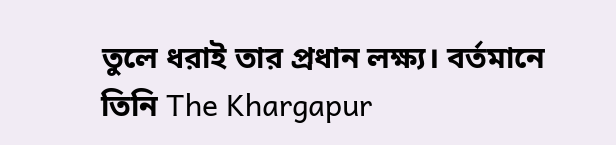তুলে ধরাই তার প্রধান লক্ষ্য। বর্তমানে তিনি The Khargapur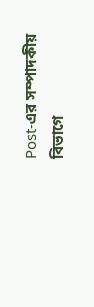Post-এর সম্পাদকীয় বিভাগে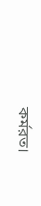কর্মরত।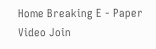Home Breaking E - Paper Video Join